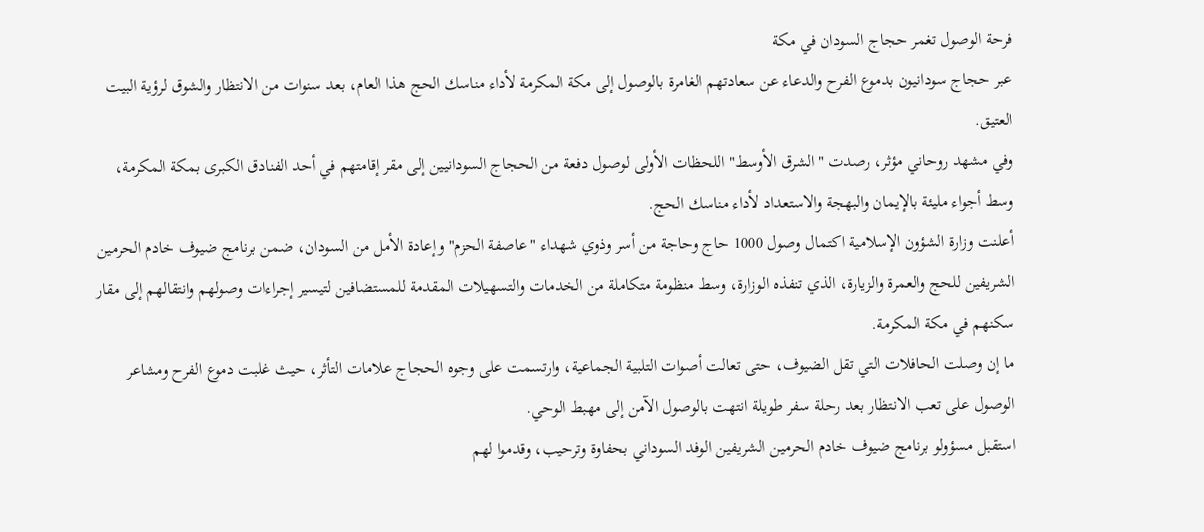فرحة الوصول تغمر حجاج السودان في مكة
عبر حجاج سودانيون بدموع الفرح والدعاء عن سعادتهم الغامرة بالوصول إلى مكة المكرمة لأداء مناسك الحج هذا العام، بعد سنوات من الانتظار والشوق لرؤية البيت العتيق.
وفي مشهد روحاني مؤثر، رصدت "الشرق الأوسط" اللحظات الأولى لوصول دفعة من الحجاج السودانيين إلى مقر إقامتهم في أحد الفنادق الكبرى بمكة المكرمة، وسط أجواء مليئة بالإيمان والبهجة والاستعداد لأداء مناسك الحج.
أعلنت وزارة الشؤون الإسلامية اكتمال وصول 1000 حاج وحاجة من أسر وذوي شهداء "عاصفة الحزم" وإعادة الأمل من السودان، ضمن برنامج ضيوف خادم الحرمين الشريفين للحج والعمرة والزيارة، الذي تنفذه الوزارة، وسط منظومة متكاملة من الخدمات والتسهيلات المقدمة للمستضافين لتيسير إجراءات وصولهم وانتقالهم إلى مقار سكنهم في مكة المكرمة.
ما إن وصلت الحافلات التي تقل الضيوف، حتى تعالت أصوات التلبية الجماعية، وارتسمت على وجوه الحجاج علامات التأثر، حيث غلبت دموع الفرح ومشاعر الوصول على تعب الانتظار بعد رحلة سفر طويلة انتهت بالوصول الآمن إلى مهبط الوحي.
استقبل مسؤولو برنامج ضيوف خادم الحرمين الشريفين الوفد السوداني بحفاوة وترحيب، وقدموا لهم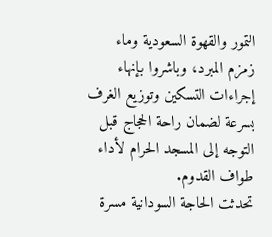التمور والقهوة السعودية وماء زمزم المبرد، وباشروا بإنهاء إجراءات التسكين وتوزيع الغرف بسرعة لضمان راحة الحجاج قبل التوجه إلى المسجد الحرام لأداء طواف القدوم.
تحدثت الحاجة السودانية مسرة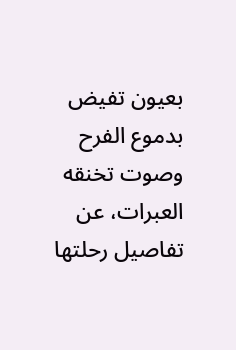بعيون تفيض بدموع الفرح وصوت تخنقه العبرات، عن تفاصيل رحلتها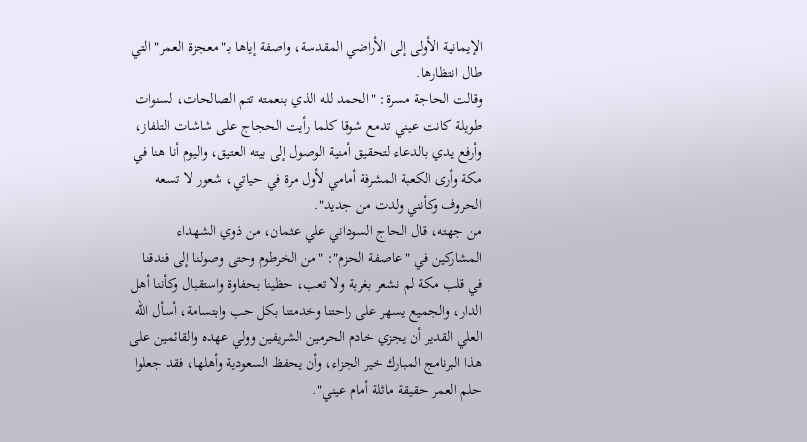الإيمانية الأولى إلى الأراضي المقدسة، واصفة إياها بـ"معجزة العمر" التي طال انتظارها.
وقالت الحاجة مسرة: "الحمد لله الذي بنعمته تتم الصالحات، لسنوات طويلة كانت عيني تدمع شوقا كلما رأيت الحجاج على شاشات التلفاز، وأرفع يدي بالدعاء لتحقيق أمنية الوصول إلى بيته العتيق، واليوم أنا هنا في مكة وأرى الكعبة المشرفة أمامي لأول مرة في حياتي، شعور لا تسعه الحروف وكأنني ولدت من جديد".
من جهته، قال الحاج السوداني علي عثمان، من ذوي الشهداء المشاركين في "عاصفة الحزم": "من الخرطوم وحتى وصولنا إلى فندقنا في قلب مكة لم نشعر بغربة ولا تعب، حظينا بحفاوة واستقبال وكأننا أهل الدار، والجميع يسهر على راحتنا وخدمتنا بكل حب وابتسامة، أسأل الله العلي القدير أن يجزي خادم الحرمين الشريفين وولي عهده والقائمين على هذا البرنامج المبارك خير الجزاء، وأن يحفظ السعودية وأهلها، فقد جعلوا حلم العمر حقيقة ماثلة أمام عيني".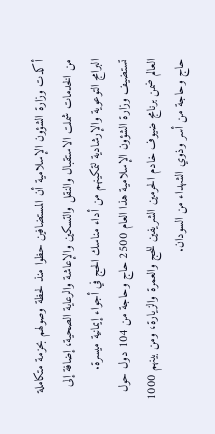أكدت وزارة الشؤون الإسلامية أن المستضافين حظوا منذ لحظة وصولهم بحزمة متكاملة من الخدمات شملت الاستقبال والنقل والتسكين والإعاشة والرعاية الصحية، إضافة إلى البرامج التوعوية والإرشادية لتمكينهم من أداء مناسك الحج في أجواء إيمانية ميسرة.
تستضيف وزارة الشؤون الإسلامية هذا العام 2500 حاج وحاجة من 104 دول حول العالم ضمن برنامج ضيوف خادم الحرمين الشريفين للحج والعمرة والزيارة، ومن بينهم 1000 حاج وحاجة من أسر وذوي الشهداء من السودان.